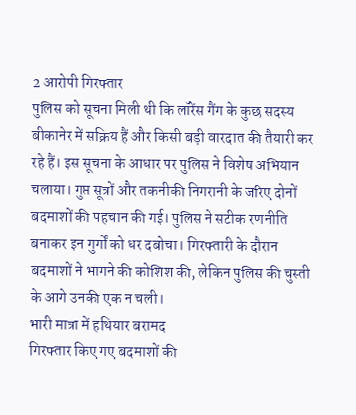2 आरोपी गिरफ्तार
पुलिस को सूचना मिली थी कि लॉरेंस गैंग के कुछ सदस्य बीकानेर में सक्रिय हैं और किसी बड़ी वारदात की तैयारी कर रहे हैं। इस सूचना के आधार पर पुलिस ने विशेष अभियान चलाया। गुप्त सूत्रों और तकनीकी निगरानी के जरिए दोनों बदमाशों की पहचान की गई। पुलिस ने सटीक रणनीति बनाकर इन गुर्गों को धर दबोचा। गिरफ्तारी के दौरान बदमाशों ने भागने की कोशिश की, लेकिन पुलिस की चुस्ती के आगे उनकी एक न चली।
भारी मात्रा में हथियार बरामद
गिरफ्तार किए गए बदमाशों की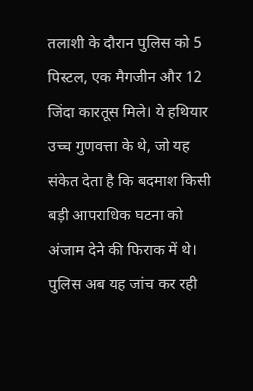तलाशी के दौरान पुलिस को 5 पिस्टल, एक मैगजीन और 12 जिंदा कारतूस मिले। ये हथियार उच्च गुणवत्ता के थे, जो यह संकेत देता है कि बदमाश किसी बड़ी आपराधिक घटना को अंजाम देने की फिराक में थे। पुलिस अब यह जांच कर रही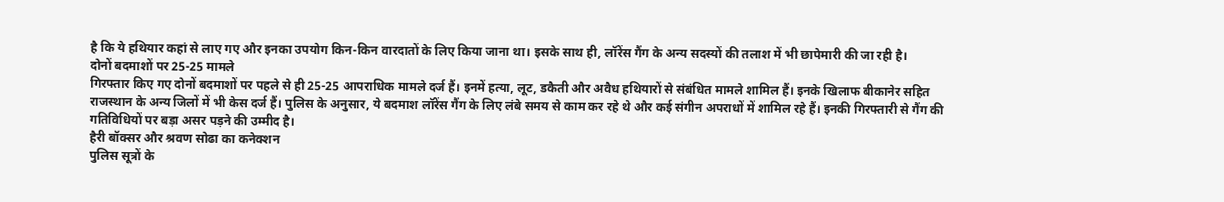है कि ये हथियार कहां से लाए गए और इनका उपयोग किन-किन वारदातों के लिए किया जाना था। इसके साथ ही, लॉरेंस गैंग के अन्य सदस्यों की तलाश में भी छापेमारी की जा रही है।
दोनों बदमाशों पर 25-25 मामले
गिरफ्तार किए गए दोनों बदमाशों पर पहले से ही 25-25 आपराधिक मामले दर्ज हैं। इनमें हत्या, लूट, डकैती और अवैध हथियारों से संबंधित मामले शामिल हैं। इनके खिलाफ बीकानेर सहित राजस्थान के अन्य जिलों में भी केस दर्ज हैं। पुलिस के अनुसार, ये बदमाश लॉरेंस गैंग के लिए लंबे समय से काम कर रहे थे और कई संगीन अपराधों में शामिल रहे हैं। इनकी गिरफ्तारी से गैंग की गतिविधियों पर बड़ा असर पड़ने की उम्मीद है।
हैरी बॉक्सर और श्रवण सोढा का कनेक्शन
पुलिस सूत्रों के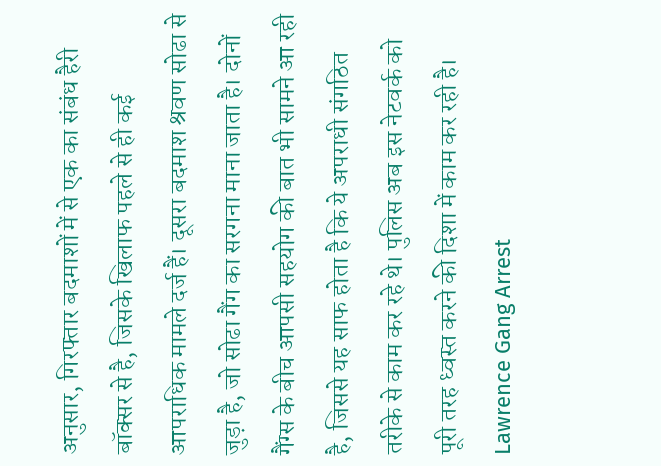अनुसार, गिरफ्तार बदमाशों में से एक का संबंध हैरी बॉक्सर से है, जिसके खिलाफ पहले से ही कई आपराधिक मामले दर्ज हैं। दूसरा बदमाश श्रवण सोढा से जुड़ा है, जो सोढा गैंग का सरगना माना जाता है। दोनों गैंग्स के बीच आपसी सहयोग की बात भी सामने आ रही है, जिससे यह साफ होता है कि ये अपराधी संगठित तरीके से काम कर रहे थे। पुलिस अब इस नेटवर्क को पूरी तरह ध्वस्त करने की दिशा में काम कर रही है।
Lawrence Gang Arrest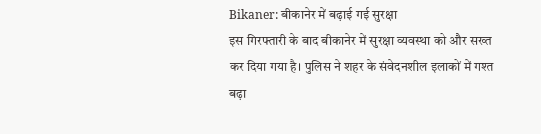Bikaner: बीकानेर में बढ़ाई गई सुरक्षा
इस गिरफ्तारी के बाद बीकानेर में सुरक्षा व्यवस्था को और सख्त कर दिया गया है। पुलिस ने शहर के संवेदनशील इलाकों में गश्त बढ़ा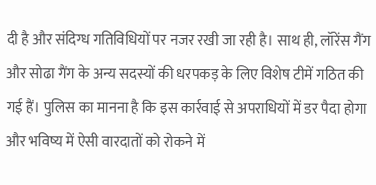दी है और संदिग्ध गतिविधियों पर नजर रखी जा रही है। साथ ही, लॉरेंस गैंग और सोढा गैंग के अन्य सदस्यों की धरपकड़ के लिए विशेष टीमें गठित की गई हैं। पुलिस का मानना है कि इस कार्रवाई से अपराधियों में डर पैदा होगा और भविष्य में ऐसी वारदातों को रोकने में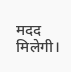मदद मिलेगी।